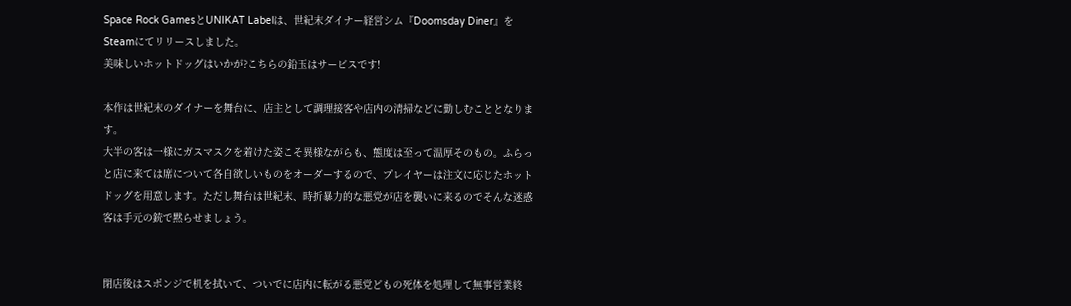Space Rock GamesとUNIKAT Labelは、世紀末ダイナー経営シム『Doomsday Diner』をSteamにてリリースしました。
美味しいホットドッグはいかが?こちらの鉛玉はサービスです!

本作は世紀末のダイナーを舞台に、店主として調理接客や店内の清掃などに勤しむこととなります。
大半の客は一様にガスマスクを着けた姿こそ異様ながらも、態度は至って温厚そのもの。ふらっと店に来ては席について各自欲しいものをオーダーするので、プレイヤーは注文に応じたホットドッグを用意します。ただし舞台は世紀末、時折暴力的な悪党が店を襲いに来るのでそんな迷惑客は手元の銃で黙らせましょう。


閉店後はスポンジで机を拭いて、ついでに店内に転がる悪党どもの死体を処理して無事営業終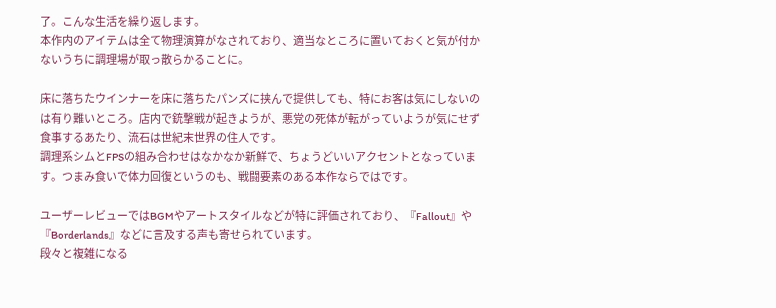了。こんな生活を繰り返します。
本作内のアイテムは全て物理演算がなされており、適当なところに置いておくと気が付かないうちに調理場が取っ散らかることに。

床に落ちたウインナーを床に落ちたパンズに挟んで提供しても、特にお客は気にしないのは有り難いところ。店内で銃撃戦が起きようが、悪党の死体が転がっていようが気にせず食事するあたり、流石は世紀末世界の住人です。
調理系シムとFPSの組み合わせはなかなか新鮮で、ちょうどいいアクセントとなっています。つまみ食いで体力回復というのも、戦闘要素のある本作ならではです。

ユーザーレビューではBGMやアートスタイルなどが特に評価されており、『Fallout』や『Borderlands』などに言及する声も寄せられています。
段々と複雑になる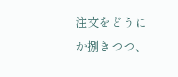注文をどうにか捌きつつ、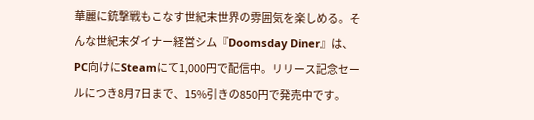華麗に銃撃戦もこなす世紀末世界の雰囲気を楽しめる。そんな世紀末ダイナー経営シム『Doomsday Diner』は、PC向けにSteamにて1,000円で配信中。リリース記念セールにつき8月7日まで、15%引きの850円で発売中です。